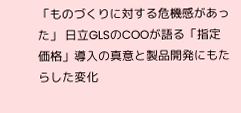「ものづくりに対する危機感があった」 日立GLSのCOOが語る「指定価格」導入の真意と製品開発にもたらした変化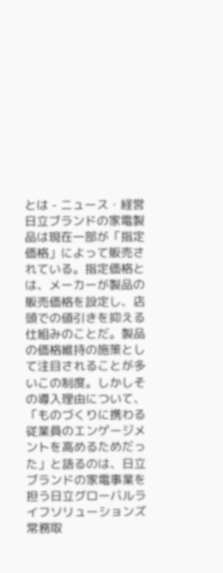とは - ニュース・経営
日立ブランドの家電製品は現在一部が「指定価格」によって販売されている。指定価格とは、メーカーが製品の販売価格を設定し、店頭での値引きを抑える仕組みのことだ。製品の価格維持の施策として注目されることが多いこの制度。しかしその導入理由について、「ものづくりに携わる従業員のエンゲージメントを高めるためだった」と語るのは、日立ブランドの家電事業を担う日立グローバルライフソリューションズ常務取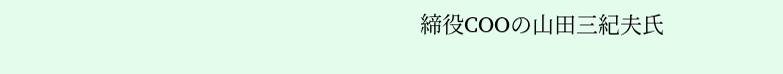締役COOの山田三紀夫氏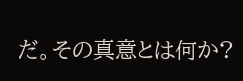だ。その真意とは何か?